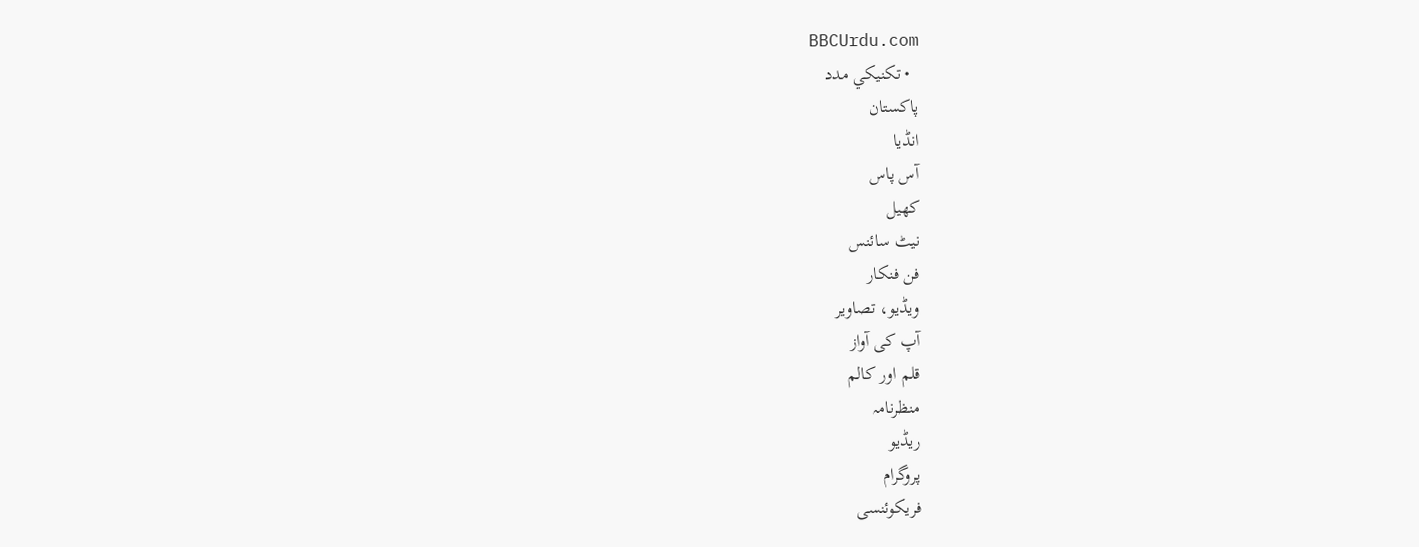BBCUrdu.com
  • تکنيکي مدد
پاکستان
انڈیا
آس پاس
کھیل
نیٹ سائنس
فن فنکار
ویڈیو، تصاویر
آپ کی آواز
قلم اور کالم
منظرنامہ
ریڈیو
پروگرام
فریکوئنسی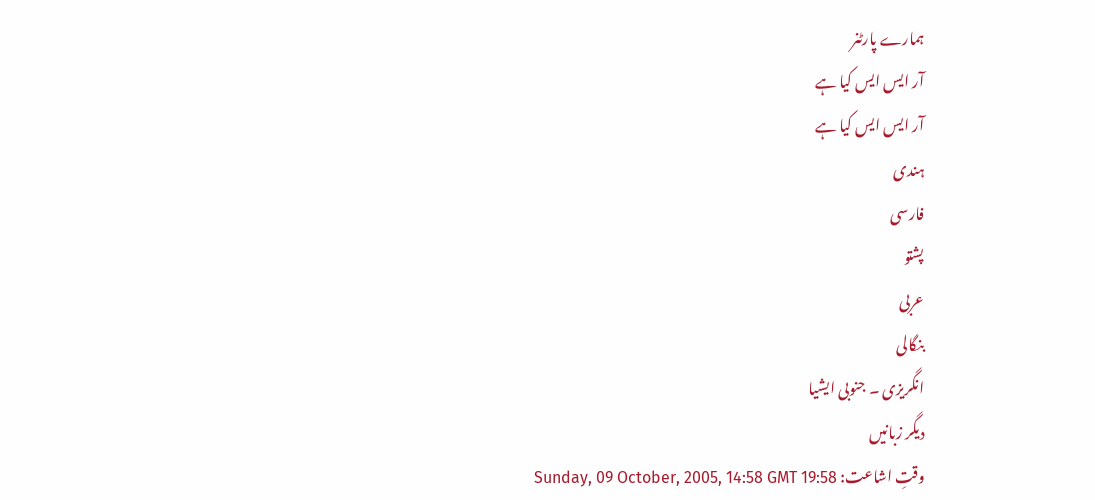ہمارے پارٹنر
آر ایس ایس کیا ہے
آر ایس ایس کیا ہے
ہندی
فارسی
پشتو
عربی
بنگالی
انگریزی ۔ جنوبی ایشیا
دیگر زبانیں
وقتِ اشاعت: Sunday, 09 October, 2005, 14:58 GMT 19:58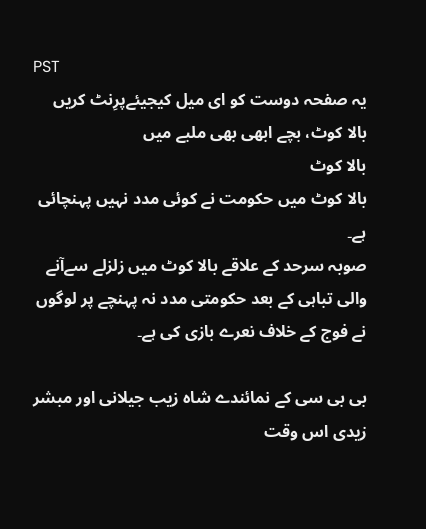PST
یہ صفحہ دوست کو ای میل کیجیئےپرِنٹ کریں
بالا کوٹ، بچے ابھی بھی ملبے میں
بالا کوٹ
بالا کوٹ میں حکومت نے کوئی مدد نہیں پہنچائی ہے۔
صوبہ سرحد کے علاقے بالا کوٹ میں زلزلے سےآنے والی تباہی کے بعد حکومتی مدد نہ پہنچے پر لوگوں نے فوج کے خلاف نعرے بازی کی ہے۔

بی بی سی کے نمائندے شاہ زیب جیلانی اور مبشر زیدی اس وقت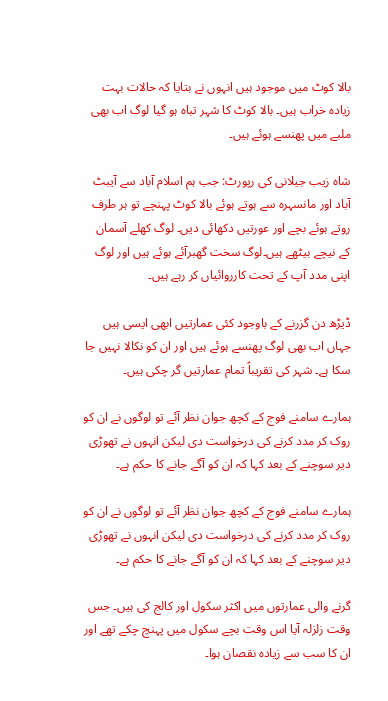بالا کوٹ میں موجود ہیں انہوں نے بتایا کہ حالات بہت زیادہ خراب ہیں۔ بالا کوٹ کا شہر تباہ ہو گیا لوگ اب بھی ملبے میں پھنسے ہوئے ہیں۔

شاہ زیب جیلانی کی رپورٹ: جب ہم اسلام آباد سے آیبٹ آباد اور مانسہرہ سے ہوتے ہوئے بالا کوٹ پہنچے تو ہر طرف روتے ہوئے بچے اور عورتیں دکھائی دیں۔ لوگ کھلے آسمان کے نیچے بیٹھے ہیں۔لوگ سخت گھبرآئے ہوئے ہیں اور لوگ اپنی مدد آپ کے تحت کارروائیاں کر رہے ہیں۔

ڈیڑھ دن گزرنے کے باوجود کئی عمارتیں ابھی ایسی ہیں جہاں اب بھی لوگ پھنسے ہوئے ہیں اور ان کو نکالا نہیں جا سکا ہے۔ شہر کی تقریباً تمام عمارتیں گر چکی ہیں۔

ہمارے سامنے فوج کے کچھ جوان نظر آئے تو لوگوں نے ان کو روک کر مدد کرنے کی درخواست دی لیکن انہوں نے تھوڑی دیر سوچنے کے بعد کہا کہ ان کو آگے جانے کا حکم ہے۔

ہمارے سامنے فوج کے کچھ جوان نظر آئے تو لوگوں نے ان کو روک کر مدد کرنے کی درخواست دی لیکن انہوں نے تھوڑی دیر سوچنے کے بعد کہا کہ ان کو آگے جانے کا حکم ہے۔

گرنے والی عمارتوں میں اکثر سکول اور کالج کی ہیں۔ جس وقت زلزلہ آیا اس وقت بچے سکول میں پہنچ چکے تھے اور ان کا سب سے زیادہ نقصان ہوا۔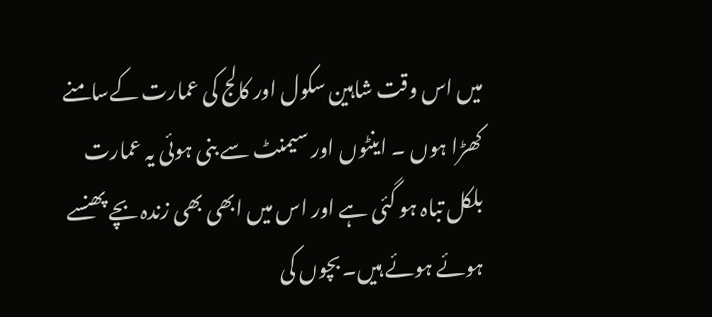میں اس وقت شاہین سکول اور کالج کی عمارت کےسامنے کھڑا ہوں ۔ اینٹوں اور سیمنٹ سے بنی ہوئی یہ عمارت بلکل تباہ ہو گئی ہے اور اس میں ابھی بھی زندہ بچے پھنسے ہوئے ہوئے ہیں۔ بچوں کی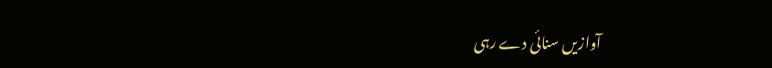آوازیں سنائی دے رہی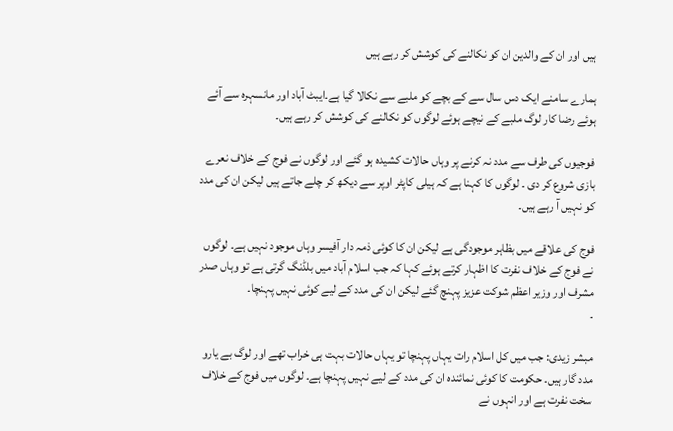ہیں اور ان کے والدین ان کو نکالنے کی کوشش کر رہے ہیں

ہمارے سامنے ایک دس سال سے کے بچے کو ملبے سے نکالا گیا ہے۔ایبٹ آباد اور مانسہرہ سے آئے ہوئے رضا کار لوگ ملبے کے نیچے ہوئے لوگوں کو نکالنے کی کوشش کر رہے ہیں۔

فوجیوں کی طرف سے مدد نہ کرنے پر وہاں حالات کشیدہ ہو گئے اور لوگوں نے فوج کے خلاف نعرے بازی شروع کر دی ۔ لوگوں کا کہنا ہے کہ ہیلی کاپٹر اوپر سے دیکھ کر چلے جاتے ہیں لیکن ان کی مدد کو نہیں آ رہے ہیں۔

فوج کی علاقے میں بظاہر موجودگی ہے لیکن ان کا کوئی ذمہ دار آفیسر وہاں موجود نہیں ہے۔ لوگوں نے فوج کے خلاف نفرت کا اظہار کرتے ہوئے کہا کہ جب اسلام آباد میں بلڈنگ گرتی ہے تو وہاں صدر مشرف اور وزیر اعظم شوکت عزیز پہنچ گئے لیکن ان کی مدد کے لیے کوئی نہیں پہنچا۔
۔

مبشر زیدی: جب میں کل اسلام رات یہاں پہنچا تو یہاں حالات بہت ہی خراب تھے اور لوگ بے یارو مدد گار ہیں۔ حکومت کا کوئی نمائندہ ان کی مدد کے لیے نہیں پہنچا ہے۔ لوگوں میں فوج کے خلاف سخت نفرت ہے اور انہوں نے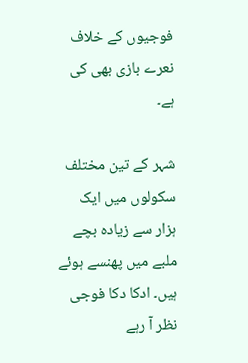فوجیوں کے خلاف نعرے بازی بھی کی ہے۔

شہر کے تین مختلف سکولوں میں ایک ہزار سے زیادہ بچے ملبے میں پھنسے ہوئے ہیں۔ ادکا دکا فوجی نظر آ رہے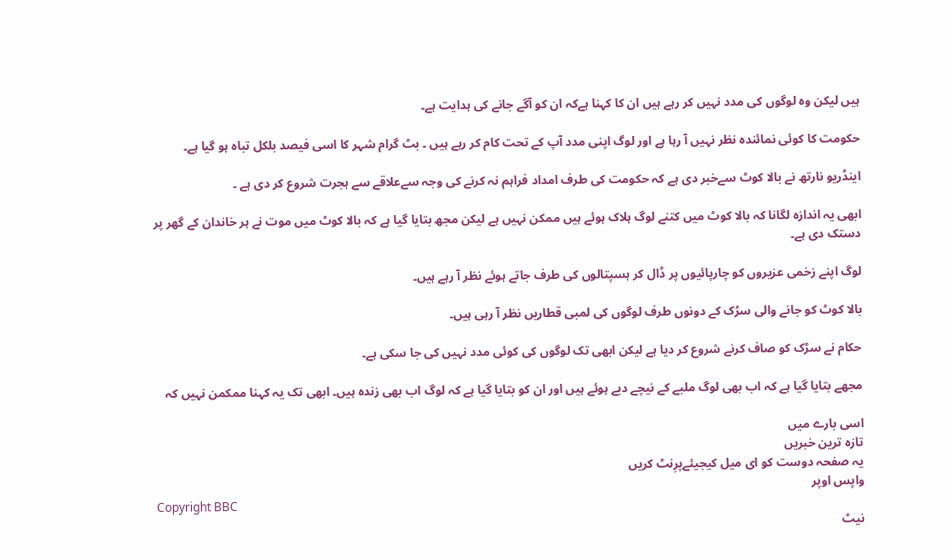ہیں لیکن وہ لوگوں کی مدد نہیں کر رہے ہیں ان کا کہنا ہےکہ ان کو آگے جانے کی ہدایت ہے۔

حکومت کا کوئی نمائندہ نظر نہیں آ رہا ہے اور لوگ اپنی مدد آپ کے تحت کام کر رہے ہیں ۔ بٹ گرام شہر کا اسی فیصد بلکل تباہ ہو گیا ہے۔

اینڈریو نارتھ نے بالا کوٹ سےخبر دی ہے کہ حکومت کی طرف امداد فراہم نہ کرنے کی وجہ سےعلاقے سے ہجرت شروع کر دی ہے ۔

ابھی یہ اندازہ لگانا کہ بالا کوٹ میں کتنے لوگ ہلاک ہوئے ہیں ممکن نہیں ہے لیکن مجھ بتایا گیا ہے کہ بالا کوٹ میں موت نے ہر خاندان کے گھر پر دستک دی ہے۔

لوگ اپنے زخمی عزیروں کو چارپائیوں پر ڈال کر ہسپتالوں کی طرف جاتے ہوئے نظر آ رہے ہیں۔

بالا کوٹ کو جانے والی سڑک کے دونوں طرف لوگوں کی لمبی قطاریں نظر آ رہی ہیں۔

حکام نے سڑک کو صاف کرنے شروع کر دیا ہے لیکن ابھی تک لوگوں کی کوئی مدد نہیں کی جا سکی ہے۔

مجھے بتایا گیا ہے کہ اب بھی لوگ ملبے کے نیچے دبے ہوئے ہیں اور ان کو بتایا گیا ہے کہ لوگ اب بھی زندہ ہیں۔ ابھی تک یہ کہنا ممکمن نہیں کہ

اسی بارے میں
تازہ ترین خبریں
یہ صفحہ دوست کو ای میل کیجیئےپرِنٹ کریں
واپس اوپر
Copyright BBC
نیٹ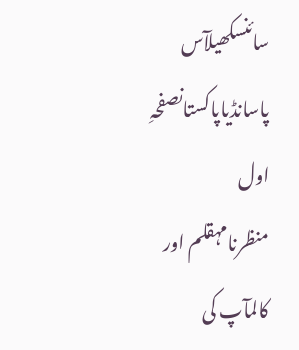سائنسکھیلآس پاسانڈیاپاکستانصفحہِ اول
منظرنامہقلم اور کالمآپ کی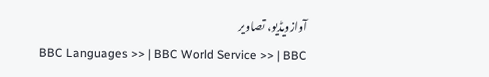آوازویڈیو، تصاویر
BBC Languages >> | BBC World Service >> | BBC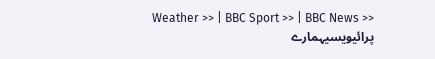Weather >> | BBC Sport >> | BBC News >>
پرائیویسیہمارے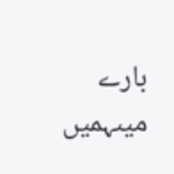بارے میںہمیں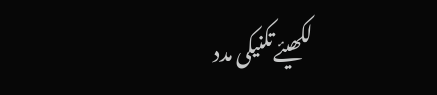لکھیئےتکنیکی مدد